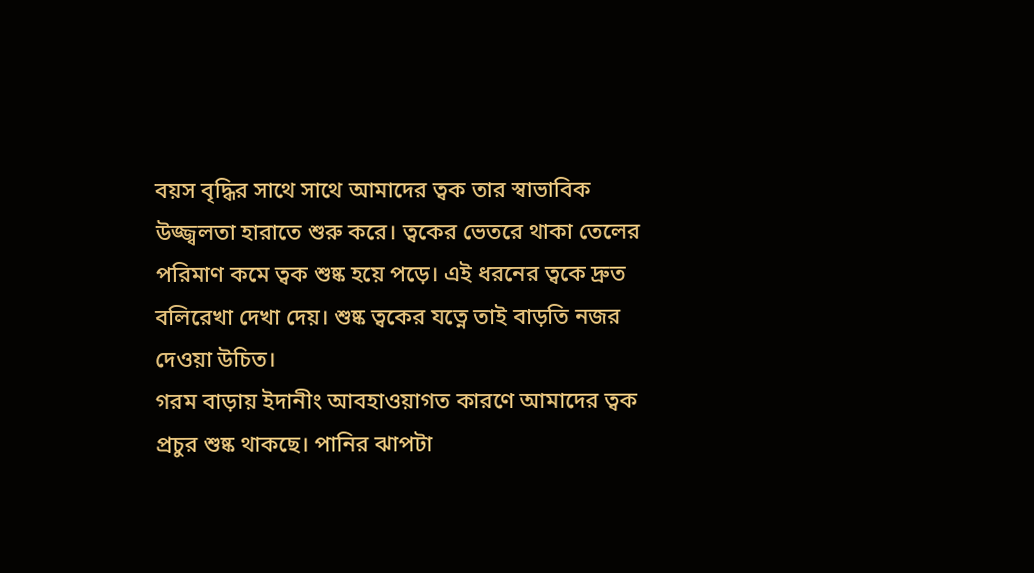বয়স বৃদ্ধির সাথে সাথে আমাদের ত্বক তার স্বাভাবিক উজ্জ্বলতা হারাতে শুরু করে। ত্বকের ভেতরে থাকা তেলের পরিমাণ কমে ত্বক শুষ্ক হয়ে পড়ে। এই ধরনের ত্বকে দ্রুত বলিরেখা দেখা দেয়। শুষ্ক ত্বকের যত্নে তাই বাড়তি নজর দেওয়া উচিত।
গরম বাড়ায় ইদানীং আবহাওয়াগত কারণে আমাদের ত্বক প্রচুর শুষ্ক থাকছে। পানির ঝাপটা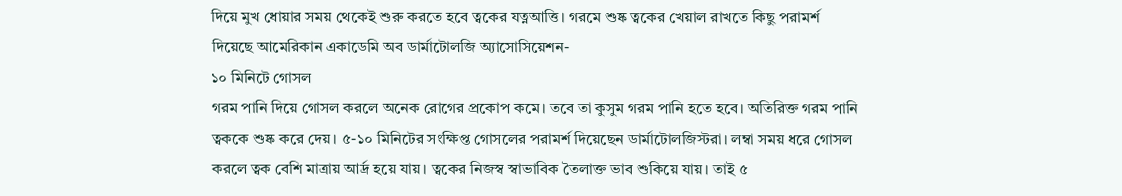দিয়ে মুখ ধোয়ার সময় থেকেই শুরু করতে হবে ত্বকের যত্নআত্তি। গরমে শুষ্ক ত্বকের খেয়াল রাখতে কিছু পরামর্শ দিয়েছে আমেরিকান একাডেমি অব ডার্মাটোলজি অ্যাসোসিয়েশন-
১০ মিনিটে গোসল
গরম পানি দিয়ে গোসল করলে অনেক রোগের প্রকোপ কমে। তবে তা কুসুম গরম পানি হতে হবে। অতিরিক্ত গরম পানি ত্বককে শুষ্ক করে দেয়। ৫-১০ মিনিটের সংক্ষিপ্ত গোসলের পরামর্শ দিয়েছেন ডার্মাটোলজিস্টরা। লম্বা সময় ধরে গোসল করলে ত্বক বেশি মাত্রায় আর্দ্র হয়ে যায়। ত্বকের নিজস্ব স্বাভাবিক তৈলাক্ত ভাব শুকিয়ে যায়। তাই ৫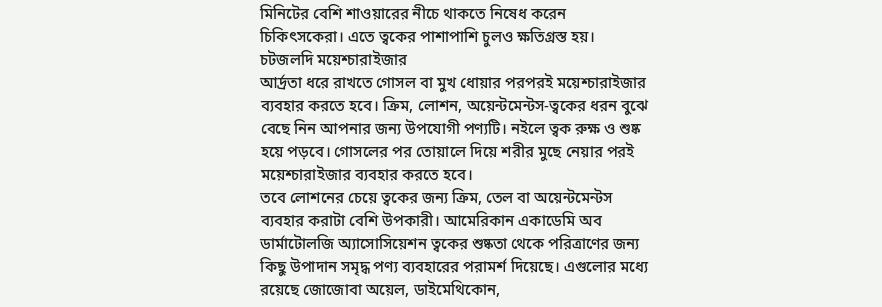মিনিটের বেশি শাওয়ারের নীচে থাকতে নিষেধ করেন চিকিৎসকেরা। এতে ত্বকের পাশাপাশি চুলও ক্ষতিগ্রস্ত হয়।
চটজলদি ময়েশ্চারাইজার
আর্দ্রতা ধরে রাখতে গোসল বা মুখ ধোয়ার পরপরই ময়েশ্চারাইজার ব্যবহার করতে হবে। ক্রিম, লোশন, অয়েন্টমেন্টস-ত্বকের ধরন বুঝে বেছে নিন আপনার জন্য উপযোগী পণ্যটি। নইলে ত্বক রুক্ষ ও শুষ্ক হয়ে পড়বে। গোসলের পর তোয়ালে দিয়ে শরীর মুছে নেয়ার পরই ময়েশ্চারাইজার ব্যবহার করতে হবে।
তবে লোশনের চেয়ে ত্বকের জন্য ক্রিম, তেল বা অয়েন্টমেন্টস ব্যবহার করাটা বেশি উপকারী। আমেরিকান একাডেমি অব ডার্মাটোলজি অ্যাসোসিয়েশন ত্বকের শুষ্কতা থেকে পরিত্রাণের জন্য কিছু উপাদান সমৃদ্ধ পণ্য ব্যবহারের পরামর্শ দিয়েছে। এগুলোর মধ্যে রয়েছে জোজোবা অয়েল, ডাইমেথিকোন,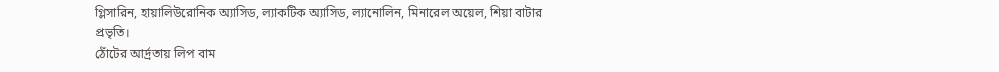গ্লিসারিন, হায়ালিউরোনিক অ্যাসিড, ল্যাকটিক অ্যাসিড, ল্যানোলিন, মিনারেল অয়েল, শিয়া বাটার প্রভৃতি।
ঠোঁটের আর্দ্রতায় লিপ বাম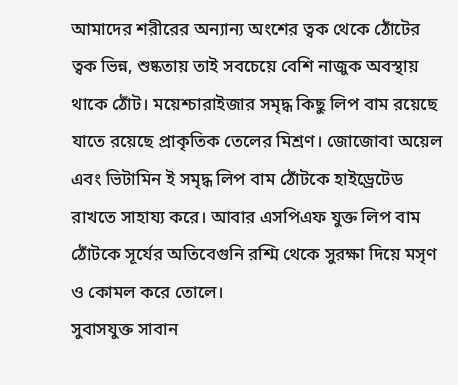আমাদের শরীরের অন্যান্য অংশের ত্বক থেকে ঠোঁটের ত্বক ভিন্ন, শুষ্কতায় তাই সবচেয়ে বেশি নাজুক অবস্থায় থাকে ঠোঁট। ময়েশ্চারাইজার সমৃদ্ধ কিছু লিপ বাম রয়েছে যাতে রয়েছে প্রাকৃতিক তেলের মিশ্রণ। জোজোবা অয়েল এবং ভিটামিন ই সমৃদ্ধ লিপ বাম ঠোঁটকে হাইড্রেটেড রাখতে সাহায্য করে। আবার এসপিএফ যুক্ত লিপ বাম ঠোঁটকে সূর্যের অতিবেগুনি রশ্মি থেকে সুরক্ষা দিয়ে মসৃণ ও কোমল করে তোলে।
সুবাসযুক্ত সাবান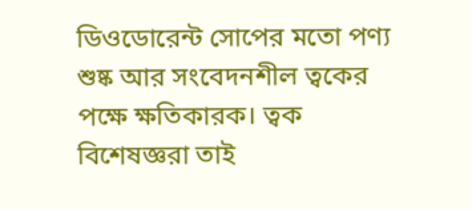ডিওডোরেন্ট সোপের মতো পণ্য শুষ্ক আর সংবেদনশীল ত্বকের পক্ষে ক্ষতিকারক। ত্বক বিশেষজ্ঞরা তাই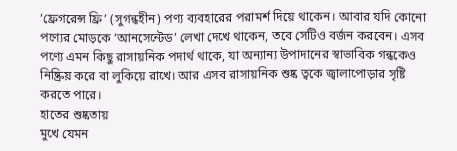‘ফ্রেগরেন্স ফ্রি’ (সুগন্ধহীন) পণ্য ব্যবহারের পরামর্শ দিয়ে থাকেন। আবার যদি কোনো পণ্যের মোড়কে ‘আনসেন্টেড’ লেখা দেখে থাকেন, তবে সেটিও বর্জন করবেন। এসব পণ্যে এমন কিছু রাসায়নিক পদার্থ থাকে, যা অন্যান্য উপাদানের স্বাভাবিক গন্ধকেও নিষ্ক্রিয় করে বা লুকিয়ে রাখে। আর এসব রাসায়নিক শুষ্ক ত্বকে জ্বালাপোড়ার সৃষ্টি করতে পারে।
হাতের শুষ্কতায়
মুখে যেমন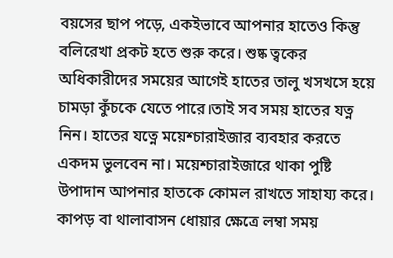বয়সের ছাপ পড়ে, একইভাবে আপনার হাতেও কিন্তু বলিরেখা প্রকট হতে শুরু করে। শুষ্ক ত্বকের অধিকারীদের সময়ের আগেই হাতের তালু খসখসে হয়ে চামড়া কুঁচকে যেতে পারে।তাই সব সময় হাতের যত্ন নিন। হাতের যত্নে ময়েশ্চারাইজার ব্যবহার করতে একদম ভুলবেন না। ময়েশ্চারাইজারে থাকা পুষ্টি উপাদান আপনার হাতকে কোমল রাখতে সাহায্য করে। কাপড় বা থালাবাসন ধোয়ার ক্ষেত্রে লম্বা সময়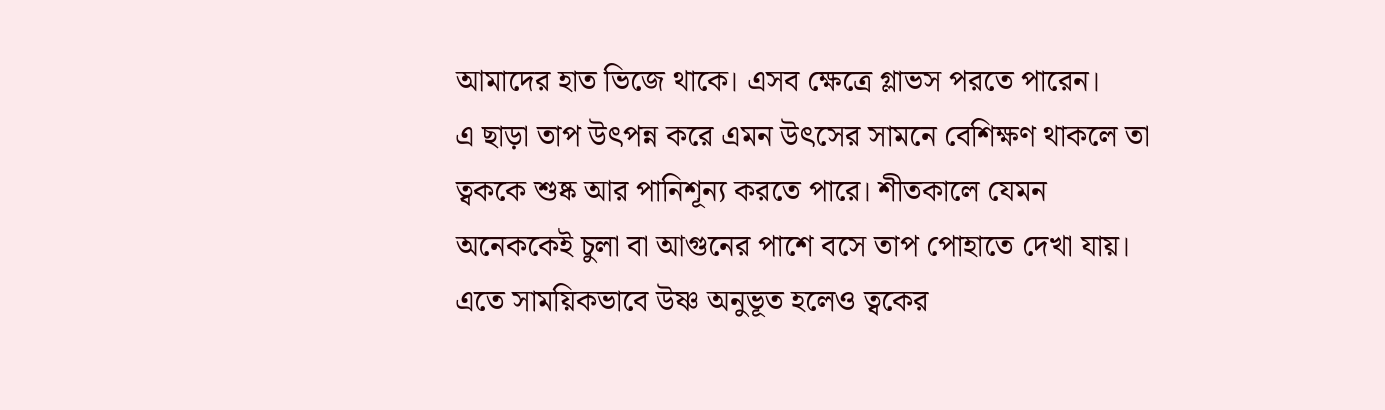আমাদের হাত ভিজে থাকে। এসব ক্ষেত্রে গ্লাভস পরতে পারেন।
এ ছাড়া তাপ উৎপন্ন করে এমন উৎসের সামনে বেশিক্ষণ থাকলে তা ত্বককে শুষ্ক আর পানিশূন্য করতে পারে। শীতকালে যেমন অনেককেই চুলা বা আগুনের পাশে বসে তাপ পোহাতে দেখা যায়। এতে সাময়িকভাবে উষ্ণ অনুভূত হলেও ত্বকের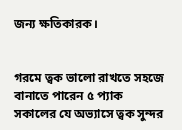জন্য ক্ষতিকারক।


গরমে ত্বক ভালো রাখতে সহজে বানাতে পারেন ৫ প্যাক
সকালের যে অভ্যাসে ত্বক সুন্দর